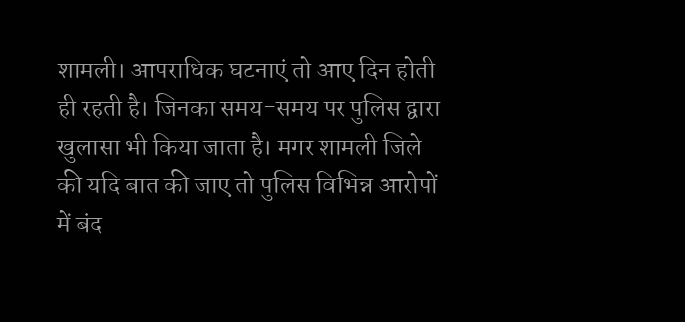शामली। आपराधिक घटनाएं तो आए दिन होती ही रहती है। जिनका समय-समय पर पुलिस द्वारा खुलासा भी किया जाता है। मगर शामली जिले की यदि बात की जाए तो पुलिस विभिन्न आरोपों में बंद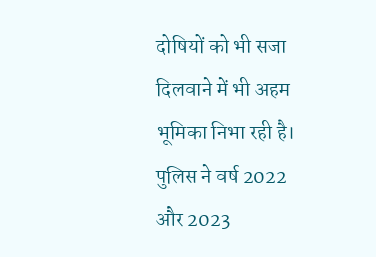दोषियों को भी सजा दिलवाने में भी अहम भूमिका निभा रही है। पुलिस ने वर्ष 2022 और 2023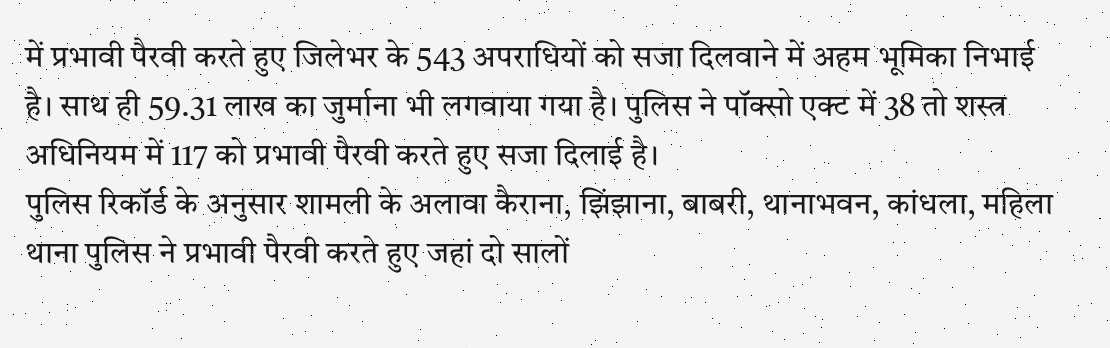में प्रभावी पैरवी करते हुए जिलेभर के 543 अपराधियों को सजा दिलवाने में अहम भूमिका निभाई है। साथ ही 59.31 लाख का जुर्माना भी लगवाया गया है। पुलिस ने पॉक्सो एक्ट में 38 तो शस्त्र अधिनियम में 117 को प्रभावी पैरवी करते हुए सजा दिलाई है।
पुलिस रिकॉर्ड के अनुसार शामली के अलावा कैराना, झिंझाना, बाबरी, थानाभवन, कांधला, महिला थाना पुलिस ने प्रभावी पैरवी करते हुए जहां दो सालों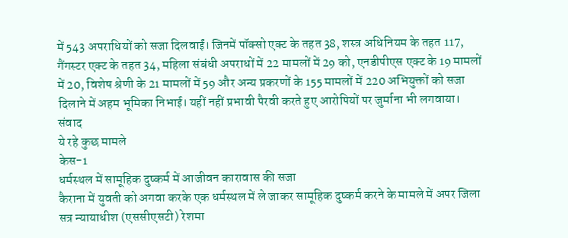में 543 अपराधियों को सजा दिलवाईं। जिनमें पॉक्सो एक्ट के तहत 38, शस्त्र अधिनियम के तहत 117, गैंगस्टर एक्ट के तहत 34, महिला संबंधी अपराधों में 22 मामलों में 29 को, एनडीपीएस एक्ट के 19 मामलों में 20, विशेष श्रेणी के 21 मामलों में 59 और अन्य प्रकरणों के 155 मामलों में 220 अभियुक्तों को सजा दिलाने में अहम भूमिका निभाई। यहीं नहीं प्रभावी पैरवी करते हुए आरोपियों पर जुर्माना भी लगवाया। संवाद
ये रहे कुछ मामले
केस-1
धर्मस्थल में सामूहिक दुष्कर्म में आजीवन कारावास की सजा
कैराना में युवती को अगवा करके एक धर्मस्थल में ले जाकर सामूहिक दुष्कर्म करने के मामले में अपर जिला सत्र न्यायाधीश (एससीएसटी) रेशमा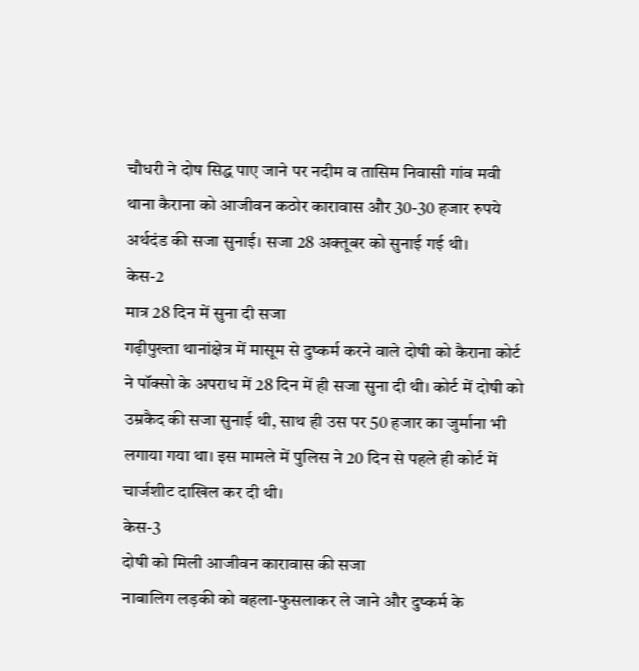चौधरी ने दोष सिद्ध पाए जाने पर नदीम व तासिम निवासी गांव मवी थाना कैराना को आजीवन कठोर कारावास और 30-30 हजार रुपये अर्थदंड की सजा सुनाई। सजा 28 अक्तूबर को सुनाई गई थी।
केस-2
मात्र 28 दिन में सुना दी सजा
गढ़ीपुख्ता थानांक्षेत्र में मासूम से दुष्कर्म करने वाले दोषी को कैराना कोर्ट ने पॉक्सो के अपराध में 28 दिन में ही सजा सुना दी थी। कोर्ट में दोषी को उम्रकैद की सजा सुनाई थी, साथ ही उस पर 50 हजार का जुर्माना भी लगाया गया था। इस मामले में पुलिस ने 20 दिन से पहले ही कोर्ट में चार्जशीट दाखिल कर दी थी।
केस-3
दोषी को मिली आजीवन कारावास की सजा
नाबालिग लड़की को बहला-फुसलाकर ले जाने और दुष्कर्म के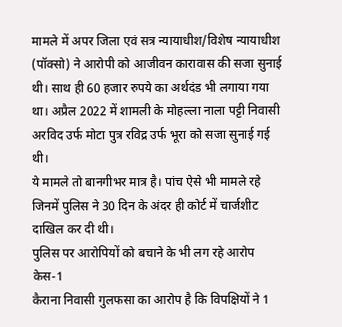मामले में अपर जिला एवं सत्र न्यायाधीश/विशेष न्यायाधीश (पॉक्सो) ने आरोपी को आजीवन कारावास की सजा सुनाई थी। साथ ही 60 हजार रुपये का अर्थदंड भी लगाया गया था। अप्रैल 2022 में शामली के मोहल्ला नाला पट्टी निवासी अरविद उर्फ मोटा पुत्र रविद्र उर्फ भूरा को सजा सुनाई गई थी।
ये मामले तो बानगीभर मात्र है। पांच ऐसे भी मामले रहे जिनमें पुलिस ने 30 दिन के अंदर ही कोर्ट में चार्जशीट दाखिल कर दी थी।
पुलिस पर आरोपियों को बचाने के भी लग रहे आरोप
केस-1
कैराना निवासी गुलफसा का आरोप है कि विपक्षियों ने 1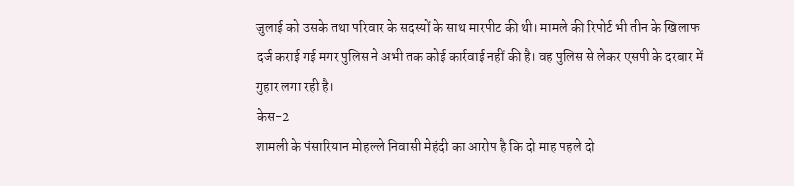जुलाई को उसके तथा परिवार के सदस्यों के साथ मारपीट की थी। मामले की रिपोर्ट भी तीन के खिलाफ दर्ज कराई गई मगर पुलिस ने अभी तक कोई कार्रवाई नहीं की है। वह पुलिस से लेकर एसपी के दरबार में गुहार लगा रही है।
केस-2
शामली के पंसारियान मोहल्ले निवासी मेहंदी का आरोप है कि दो माह पहले दो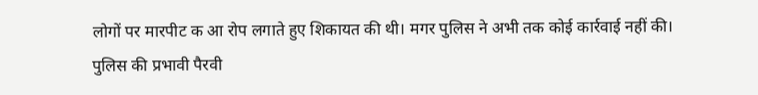लोगों पर मारपीट क आ रोप लगाते हुए शिकायत की थी। मगर पुलिस ने अभी तक कोई कार्रवाई नहीं की।
पुलिस की प्रभावी पैरवी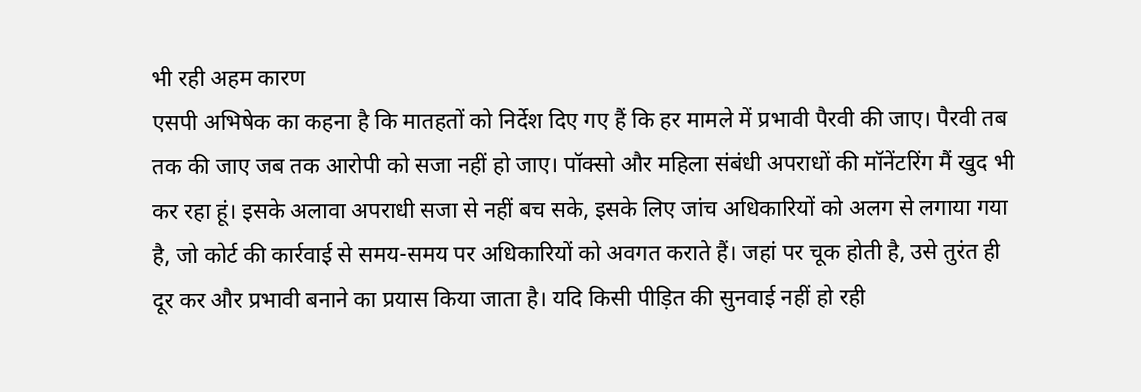भी रही अहम कारण
एसपी अभिषेक का कहना है कि मातहतों को निर्देश दिए गए हैं कि हर मामले में प्रभावी पैरवी की जाए। पैरवी तब तक की जाए जब तक आरोपी को सजा नहीं हो जाए। पॉक्सो और महिला संबंधी अपराधों की मॉनेंटरिंग मैं खुद भी कर रहा हूं। इसके अलावा अपराधी सजा से नहीं बच सके, इसके लिए जांच अधिकारियों को अलग से लगाया गया है, जो कोर्ट की कार्रवाई से समय-समय पर अधिकारियों को अवगत कराते हैं। जहां पर चूक होती है, उसे तुरंत ही दूर कर और प्रभावी बनाने का प्रयास किया जाता है। यदि किसी पीड़ित की सुनवाई नहीं हो रही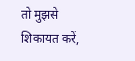तो मुझसे शिकायत करें,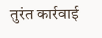तुरंत कार्रवाई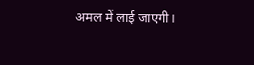अमल में लाई जाएगी।